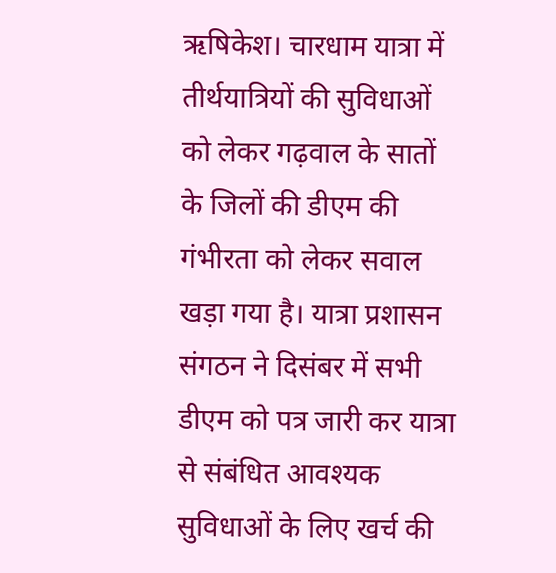ऋषिकेश। चारधाम यात्रा में तीर्थयात्रियों की सुविधाओं को लेकर गढ़वाल के सातों के जिलों की डीएम की गंभीरता को लेकर सवाल खड़ा गया है। यात्रा प्रशासन संगठन ने दिसंबर में सभी डीएम को पत्र जारी कर यात्रा से संबंधित आवश्यक सुविधाओं के लिए खर्च की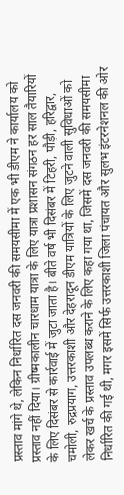प्रस्ताव मांगे थे, लेकिन निर्धारित दस जनवरी की समयसीमा में एक भी डीएम ने कार्यालय को प्रस्ताव नहीं दिया। ग्रीष्मकालीन चारधाम यात्रा के लिए यात्रा प्रशासन संगठन हर साल तैयारियों के लिए दिसंबर से कार्रवाई में जुटा जाता है। बीते वर्ष भी दिसंबर में टिहरी, पौड़ी, हरिद्वार, चमोली, रुद्रप्रयाग, उत्तरकाशी और देहरादून डीएम यात्रियों के लिए जुटने वाली सुविधाओं को लेकर खर्च के प्रस्ताव उपलब्ध कराने के लिए कहा गया था, जिसमें दस जनवरी की समयसीमा निर्धारित की गई थी, मगर इसमें सिर्फ उत्तरकाशी जिला पंचायत और सुलभ इंटरनेशनल की ओर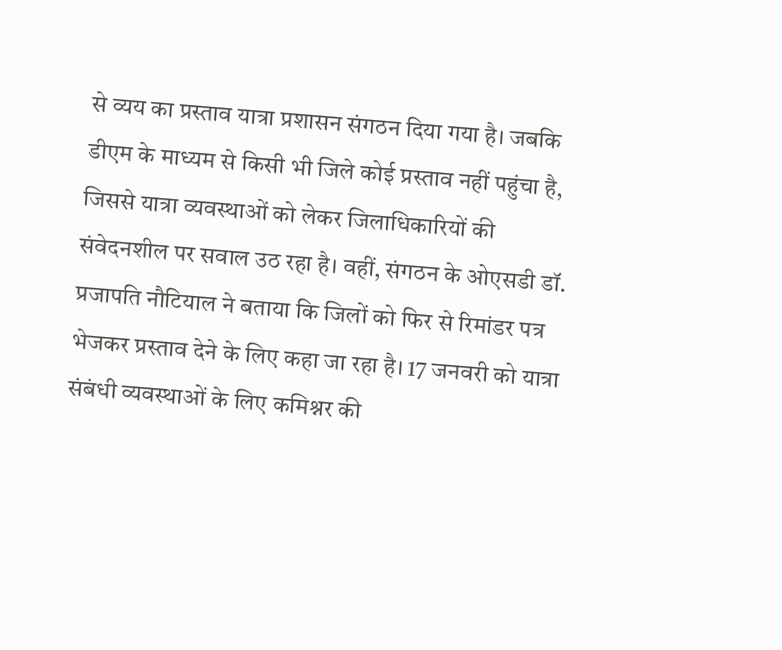से व्यय का प्रस्ताव यात्रा प्रशासन संगठन दिया गया है। जबकि डीएम के माध्यम से किसी भी जिले कोई प्रस्ताव नहीं पहुंचा है, जिससे यात्रा व्यवस्थाओं को लेकर जिलाधिकारियों की संवेदनशील पर सवाल उठ रहा है। वहीं, संगठन के ओएसडी डॉ. प्रजापति नौटियाल ने बताया कि जिलों को फिर से रिमांडर पत्र भेजकर प्रस्ताव देने के लिए कहा जा रहा है। 17 जनवरी को यात्रा संबंधी व्यवस्थाओं के लिए कमिश्नर की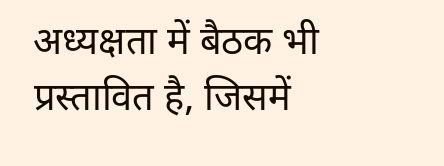अध्यक्षता में बैठक भी प्रस्तावित है, जिसमें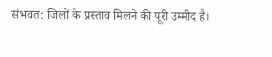संभवत: जिलों के प्रस्ताव मिलने की पूरी उम्मीद है।